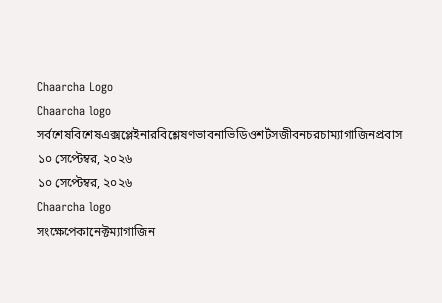Chaarcha Logo
Chaarcha logo
সর্বশেষবিশেষএক্সপ্লেইনারবিশ্লেষণভাবনাভিডিওশর্টসজীবনচরচাম্যাগাজিনপ্রবাস
১০ সেপ্টেম্বর, ২০২৬
১০ সেপ্টেম্বর, ২০২৬
Chaarcha logo
সংক্ষেপেকানেক্টম্যাগাজিন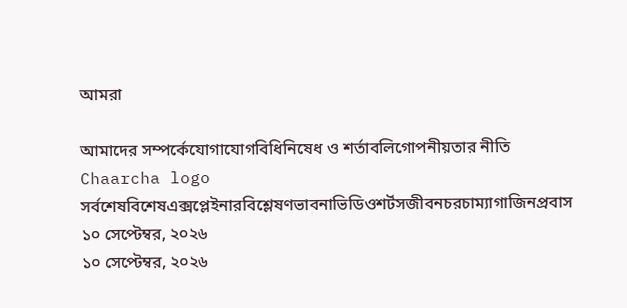আমরা

আমাদের সম্পর্কেযোগাযোগবিধিনিষেধ ও শর্তাবলিগোপনীয়তার নীতি
Chaarcha logo
সর্বশেষবিশেষএক্সপ্লেইনারবিশ্লেষণভাবনাভিডিওশর্টসজীবনচরচাম্যাগাজিনপ্রবাস
১০ সেপ্টেম্বর, ২০২৬
১০ সেপ্টেম্বর, ২০২৬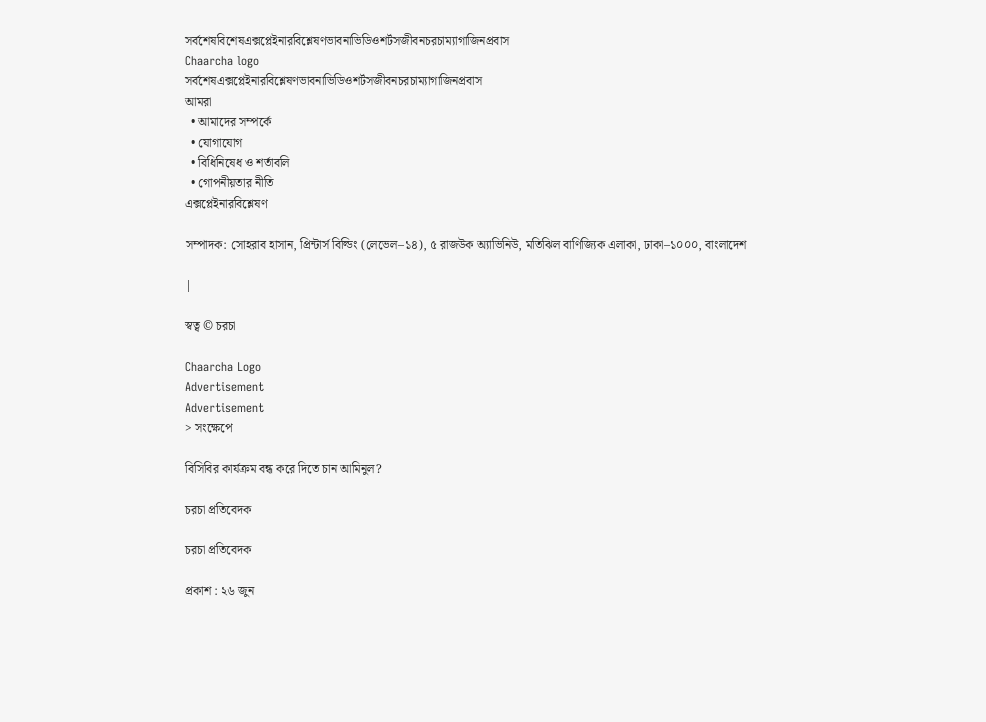সর্বশেষবিশেষএক্সপ্লেইনারবিশ্লেষণভাবনাভিডিওশর্টসজীবনচরচাম্যাগাজিনপ্রবাস
Chaarcha logo
সর্বশেষএক্সপ্লেইনারবিশ্লেষণভাবনাভিডিওশর্টসজীবনচরচাম্যাগাজিনপ্রবাস
আমরা
  • আমাদের সম্পর্কে
  • যোগাযোগ
  • বিধিনিষেধ ও শর্তাবলি
  • গোপনীয়তার নীতি
এক্সপ্লেইনারবিশ্লেষণ

সম্পাদক: সোহরাব হাসান, প্রিন্টার্স বিল্ডিং (লেভেল–১৪), ৫ রাজউক অ্যাভিনিউ, মতিঝিল বাণিজ্যিক এলাকা, ঢাকা–১০০০, বাংলাদেশ

|

স্বত্ব © চরচা

Chaarcha Logo
Advertisement
Advertisement
> সংক্ষেপে

বিসিবির কার্যক্রম বন্ধ করে দিতে চান আমিনুল?

চরচা প্রতিবেদক

চরচা প্রতিবেদক

প্রকাশ : ২৬ জুন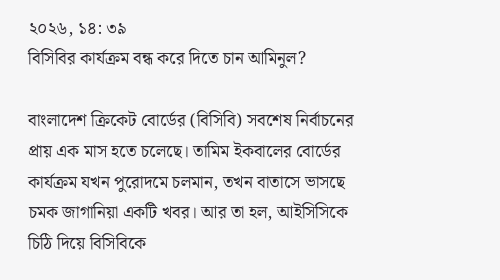২০২৬, ১৪: ৩৯
বিসিবির কার্যক্রম বন্ধ করে দিতে চান আমিনুল?

বাংলাদেশ ক্রিকেট বোর্ডের (বিসিবি) সবশেষ নির্বাচনের প্রায় এক মাস হতে চলেছে। তামিম ইকবালের বোর্ডের কার্যক্রম যখন পুরোদমে চলমান, তখন বাতাসে ভাসছে চমক জাগানিয়া একটি খবর। আর তা হল, আইসিসিকে চিঠি দিয়ে বিসিবিকে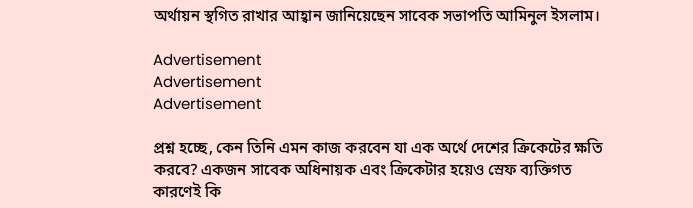অর্থায়ন স্থগিত রাখার আহ্বান জানিয়েছেন সাবেক সভাপতি আমিনুল ইসলাম।

Advertisement
Advertisement
Advertisement

প্রশ্ন হচ্ছে, কেন তিনি এমন কাজ করবেন যা এক অর্থে দেশের ক্রিকেটের ক্ষতি করবে? একজন সাবেক অধিনায়ক এবং ক্রিকেটার হয়েও স্রেফ ব্যক্তিগত কারণেই কি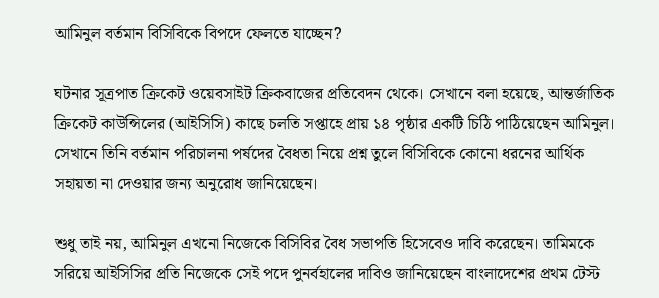আমিনুল বর্তমান বিসিবিকে বিপদে ফেলতে যাচ্ছেন?

ঘটনার সূত্রপাত ক্রিকেট ওয়েবসাইট ক্রিকবাজের প্রতিবেদন থেকে। সেখানে বলা হয়েছে, আন্তর্জাতিক ক্রিকেট কাউন্সিলের (আইসিসি) কাছে চলতি সপ্তাহে প্রায় ১৪ পৃষ্ঠার একটি চিঠি পাঠিয়েছেন আমিনুল। সেখানে তিনি বর্তমান পরিচালনা পর্ষদের বৈধতা নিয়ে প্রশ্ন তুলে বিসিবিকে কোনো ধরনের আর্থিক সহায়তা না দেওয়ার জন্য অনুরোধ জানিয়েছেন।

শুধু তাই নয়, আমিনুল এখনো নিজেকে বিসিবির বৈধ সভাপতি হিসেবেও দাবি করেছেন। তামিমকে সরিয়ে আইসিসির প্রতি নিজেকে সেই পদে পুনর্বহালের দাবিও জানিয়েছেন বাংলাদেশের প্রথম টেস্ট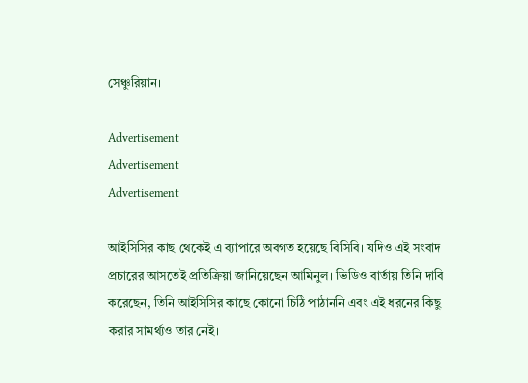সেঞ্চুরিয়ান।

Advertisement
Advertisement
Advertisement

আইসিসির কাছ থেকেই এ ব্যাপারে অবগত হয়েছে বিসিবি। যদিও এই সংবাদ প্রচারের আসতেই প্রতিক্রিয়া জানিয়েছেন আমিনুল। ভিডিও বার্তায় তিনি দাবি করেছেন, তিনি আইসিসির কাছে কোনো চিঠি পাঠাননি এবং এই ধরনের কিছু করার সামর্থ্যও তার নেই।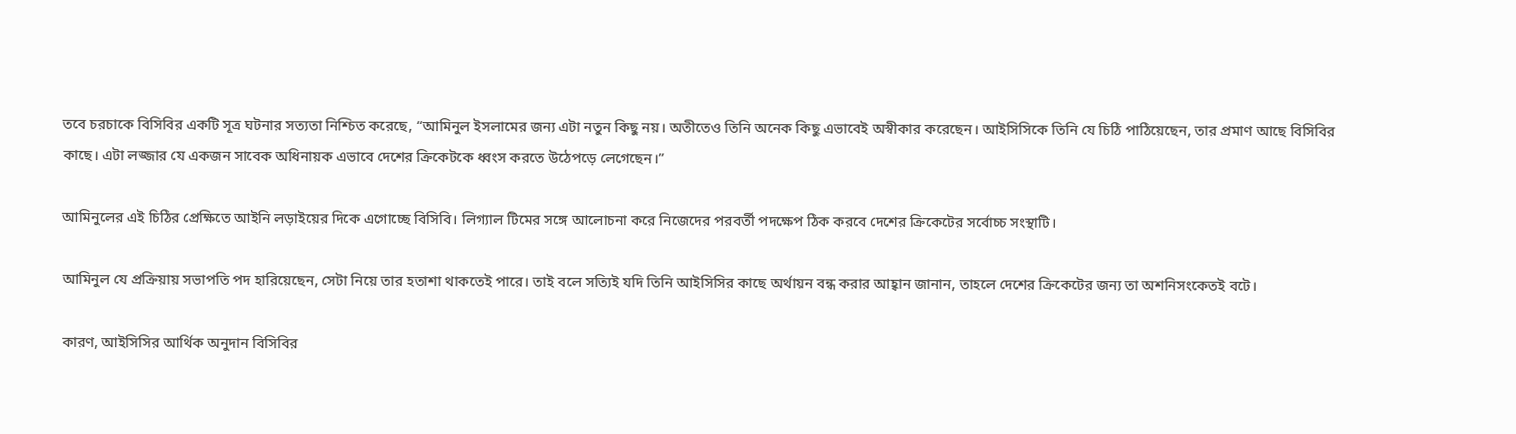তবে চরচাকে বিসিবির একটি সূত্র ঘটনার সত্যতা নিশ্চিত করেছে, “আমিনুল ইসলামের জন্য এটা নতুন কিছু নয়। অতীতেও তিনি অনেক কিছু এভাবেই অস্বীকার করেছেন। আইসিসিকে তিনি যে চিঠি পাঠিয়েছেন, তার প্রমাণ আছে বিসিবির কাছে। এটা লজ্জার যে একজন সাবেক অধিনায়ক এভাবে দেশের ক্রিকেটকে ধ্বংস করতে উঠেপড়ে লেগেছেন।”

আমিনুলের এই চিঠির প্রেক্ষিতে আইনি লড়াইয়ের দিকে এগোচ্ছে বিসিবি। লিগ্যাল টিমের সঙ্গে আলোচনা করে নিজেদের পরবর্তী পদক্ষেপ ঠিক করবে দেশের ক্রিকেটের সর্বোচ্চ সংস্থাটি।

আমিনুল যে প্রক্রিয়ায় সভাপতি পদ হারিয়েছেন, সেটা নিয়ে তার হতাশা থাকতেই পারে। তাই বলে সত্যিই যদি তিনি আইসিসির কাছে অর্থায়ন বন্ধ করার আহ্বান জানান, তাহলে দেশের ক্রিকেটের জন্য তা অশনিসংকেতই বটে।

কারণ, আইসিসির আর্থিক অনুদান বিসিবির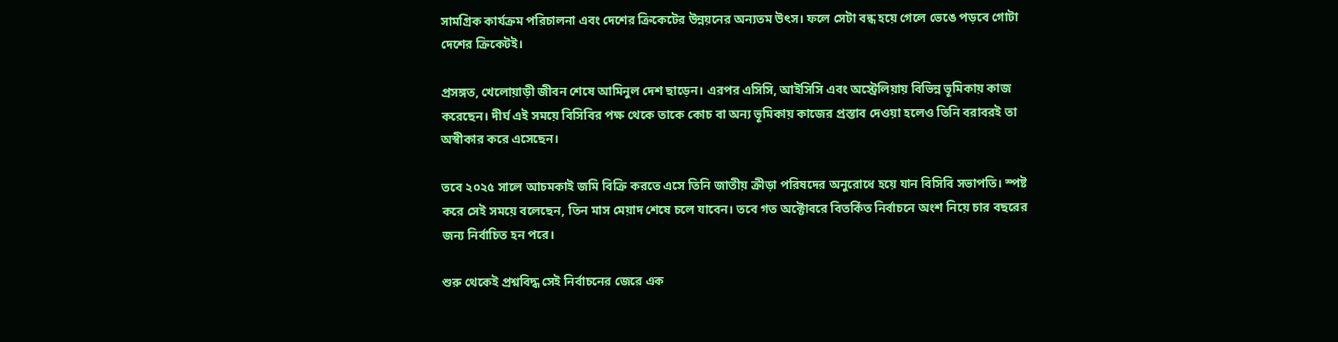সামগ্রিক কার্যক্রম পরিচালনা এবং দেশের ক্রিকেটের উন্নয়নের অন্যতম উৎস। ফলে সেটা বন্ধ হয়ে গেলে ভেঙে পড়বে গোটা দেশের ক্রিকেটই।

প্রসঙ্গত, খেলোয়াড়ী জীবন শেষে আমিনুল দেশ ছাড়েন। এরপর এসিসি, আইসিসি এবং অস্ট্রেলিয়ায় বিভিন্ন ভূমিকায় কাজ করেছেন। দীর্ঘ এই সময়ে বিসিবির পক্ষ থেকে তাকে কোচ বা অন্য ভূমিকায় কাজের প্রস্তাব দেওয়া হলেও তিনি বরাবরই তা অস্বীকার করে এসেছেন।

তবে ২০২৫ সালে আচমকাই জমি বিক্রি করতে এসে তিনি জাতীয় ক্রীড়া পরিষদের অনুরোধে হয়ে যান বিসিবি সভাপতি। স্পষ্ট করে সেই সময়ে বলেছেন, তিন মাস মেয়াদ শেষে চলে যাবেন। তবে গত অক্টোবরে বিতর্কিত নির্বাচনে অংশ নিয়ে চার বছরের জন্য নির্বাচিত হন পরে।

শুরু থেকেই প্রশ্নবিদ্ধ সেই নির্বাচনের জেরে এক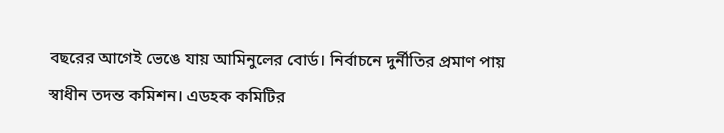বছরের আগেই ভেঙে যায় আমিনুলের বোর্ড। নির্বাচনে দুর্নীতির প্রমাণ পায় স্বাধীন তদন্ত কমিশন। এডহক কমিটির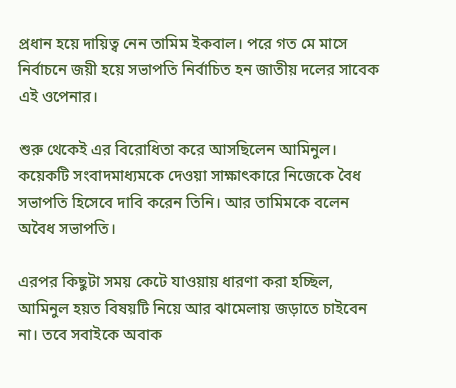প্রধান হয়ে দায়িত্ব নেন তামিম ইকবাল। পরে গত মে মাসে নির্বাচনে জয়ী হয়ে সভাপতি নির্বাচিত হন জাতীয় দলের সাবেক এই ওপেনার।

শুরু থেকেই এর বিরোধিতা করে আসছিলেন আমিনুল। কয়েকটি সংবাদমাধ্যমকে দেওয়া সাক্ষাৎকারে নিজেকে বৈধ সভাপতি হিসেবে দাবি করেন তিনি। আর তামিমকে বলেন অবৈধ সভাপতি।

এরপর কিছুটা সময় কেটে যাওয়ায় ধারণা করা হচ্ছিল, আমিনুল হয়ত বিষয়টি নিয়ে আর ঝামেলায় জড়াতে চাইবেন না। তবে সবাইকে অবাক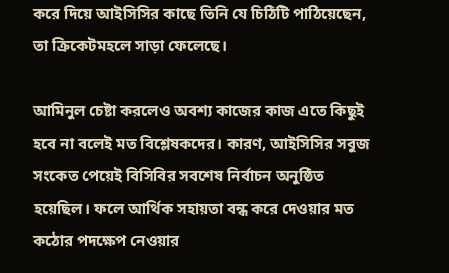করে দিয়ে আইসিসির কাছে তিনি যে চিঠিটি পাঠিয়েছেন, তা ক্রিকেটমহলে সাড়া ফেলেছে।

আমিনুল চেষ্টা করলেও অবশ্য কাজের কাজ এতে কিছুই হবে না বলেই মত বিশ্লেষকদের। কারণ, আইসিসির সবুজ সংকেত পেয়েই বিসিবির সবশেষ নির্বাচন অনুষ্ঠিত হয়েছিল। ফলে আর্থিক সহায়তা বন্ধ করে দেওয়ার মত কঠোর পদক্ষেপ নেওয়ার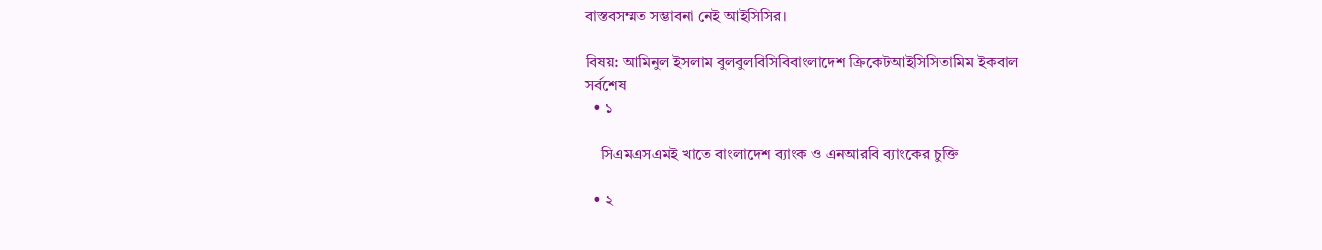বাস্তবসম্মত সম্ভাবনা নেই আইসিসির।

বিষয়: আমিনুল ইসলাম বুলবুলবিসিবিবাংলাদেশ ক্রিকেটআইসিসিতামিম ইকবাল
সর্বশেষ
  • ১

    সিএমএসএমই খাতে বাংলাদেশ ব্যাংক ও এনআরবি ব্যাংকের চুক্তি

  • ২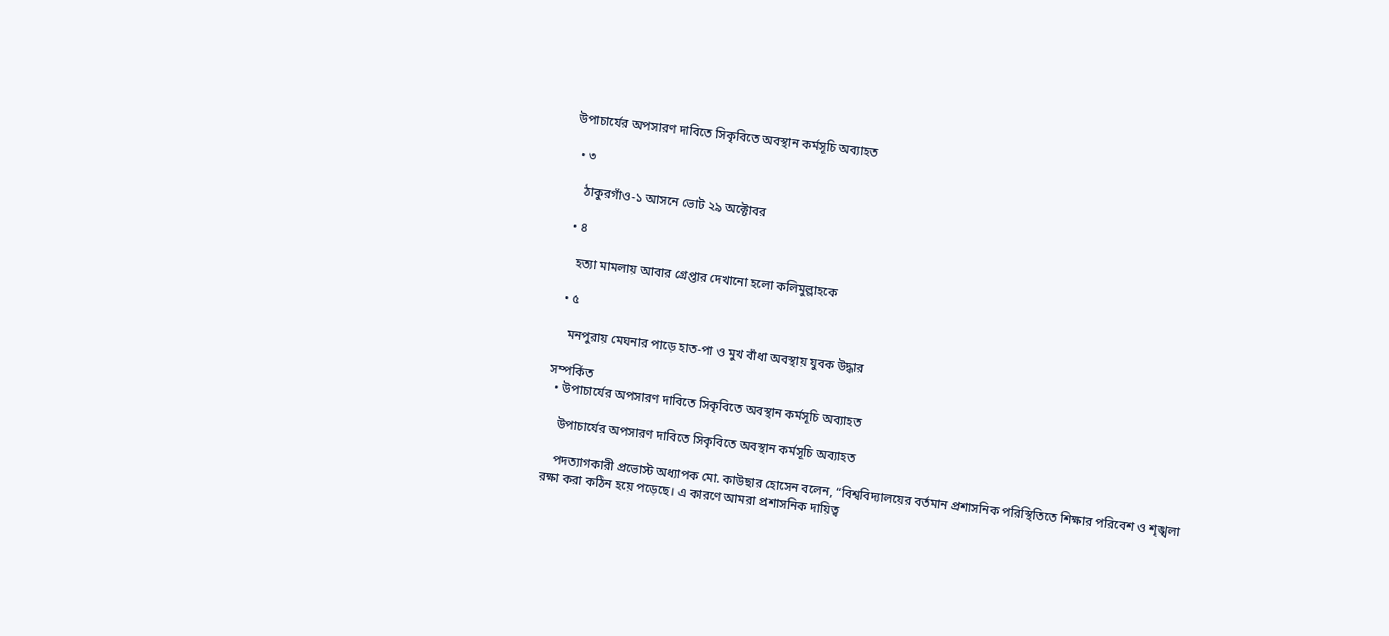উপাচার্যের অপসারণ দাবিতে সিকৃবিতে অবস্থান কর্মসূচি অব্যাহত

  • ৩

    ঠাকুরগাঁও-১ আসনে ভোট ২৯ অক্টোবর

  • ৪

    হত্যা মামলায় আবার গ্রেপ্তার দেখানো হলো কলিমুল্লাহকে

  • ৫

    মনপুরায় মেঘনার পাড়ে হাত-পা ও মুখ বাঁধা অবস্থায় যুবক উদ্ধার

সম্পর্কিত
  • উপাচার্যের অপসারণ দাবিতে সিকৃবিতে অবস্থান কর্মসূচি অব্যাহত

    উপাচার্যের অপসারণ দাবিতে সিকৃবিতে অবস্থান কর্মসূচি অব্যাহত

    পদত্যাগকারী প্রভোস্ট অধ্যাপক মো. কাউছার হোসেন বলেন, “বিশ্ববিদ্যালয়ের বর্তমান প্রশাসনিক পরিস্থিতিতে শিক্ষার পরিবেশ ও শৃঙ্খলা রক্ষা করা কঠিন হয়ে পড়েছে। এ কারণে আমরা প্রশাসনিক দায়িত্ব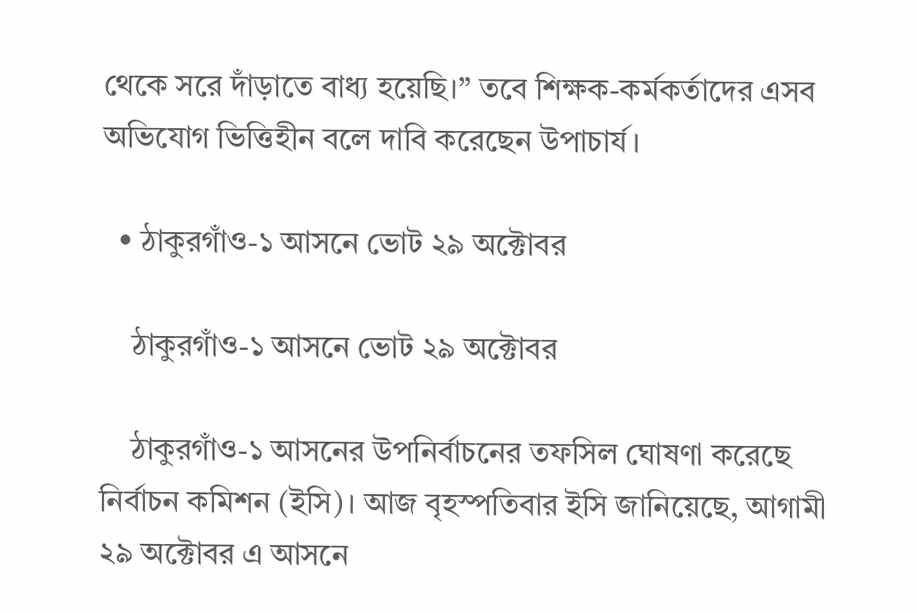থেকে সরে দাঁড়াতে বাধ্য হয়েছি।” তবে শিক্ষক-কর্মকর্তাদের এসব অভিযোগ ভিত্তিহীন বলে দাবি করেছেন উপাচার্য।

  • ঠাকুরগাঁও-১ আসনে ভোট ২৯ অক্টোবর

    ঠাকুরগাঁও-১ আসনে ভোট ২৯ অক্টোবর

    ঠাকুরগাঁও-১ আসনের উপনির্বাচনের তফসিল ঘোষণা করেছে নির্বাচন কমিশন (ইসি)। আজ বৃহস্পতিবার ইসি জানিয়েছে, আগামী ২৯ অক্টোবর এ আসনে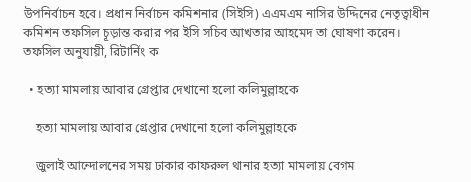উপনির্বাচন হবে। প্রধান নির্বাচন কমিশনার (সিইসি) এএমএম নাসির উদ্দিনের নেতৃত্বাধীন কমিশন তফসিল চূড়ান্ত করার পর ইসি সচিব আখতার আহমেদ তা ঘোষণা করেন। তফসিল অনুযায়ী, রিটার্নিং ক

  • হত্যা মামলায় আবার গ্রেপ্তার দেখানো হলো কলিমুল্লাহকে

    হত্যা মামলায় আবার গ্রেপ্তার দেখানো হলো কলিমুল্লাহকে

    জুলাই আন্দোলনের সময় ঢাকার কাফরুল থানার হত্যা মামলায় বেগম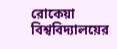রোকেয়া বিশ্ববিদ্যালয়ের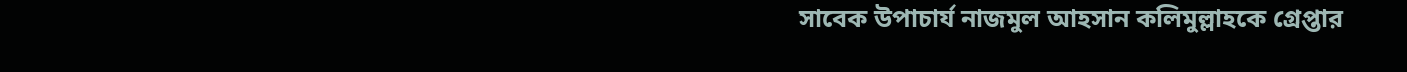সাবেক উপাচার্য নাজমুল আহসান কলিমুল্লাহকে গ্রেপ্তার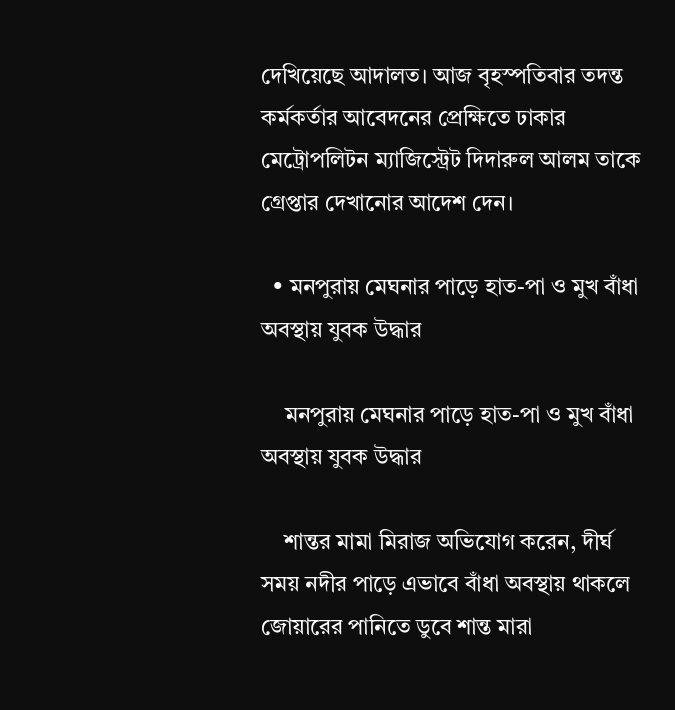দেখিয়েছে আদালত। আজ বৃহস্পতিবার তদন্ত কর্মকর্তার আবেদনের প্রেক্ষিতে ঢাকার মেট্রোপলিটন ম্যাজিস্ট্রেট দিদারুল আলম তাকে গ্রেপ্তার দেখানোর আদেশ দেন।

  • মনপুরায় মেঘনার পাড়ে হাত-পা ও মুখ বাঁধা অবস্থায় যুবক উদ্ধার

    মনপুরায় মেঘনার পাড়ে হাত-পা ও মুখ বাঁধা অবস্থায় যুবক উদ্ধার

    শান্তর মামা মিরাজ অভিযোগ করেন, দীর্ঘ সময় নদীর পাড়ে এভাবে বাঁধা অবস্থায় থাকলে জোয়ারের পানিতে ডুবে শান্ত মারা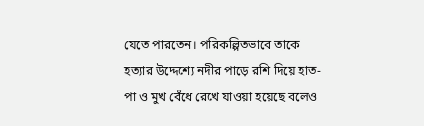যেতে পারতেন। পরিকল্পিতভাবে তাকে হত্যার উদ্দেশ্যে নদীর পাড়ে রশি দিয়ে হাত-পা ও মুখ বেঁধে রেখে যাওয়া হয়েছে বলেও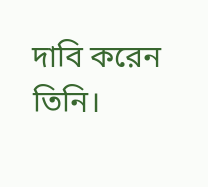দাবি করেন তিনি।